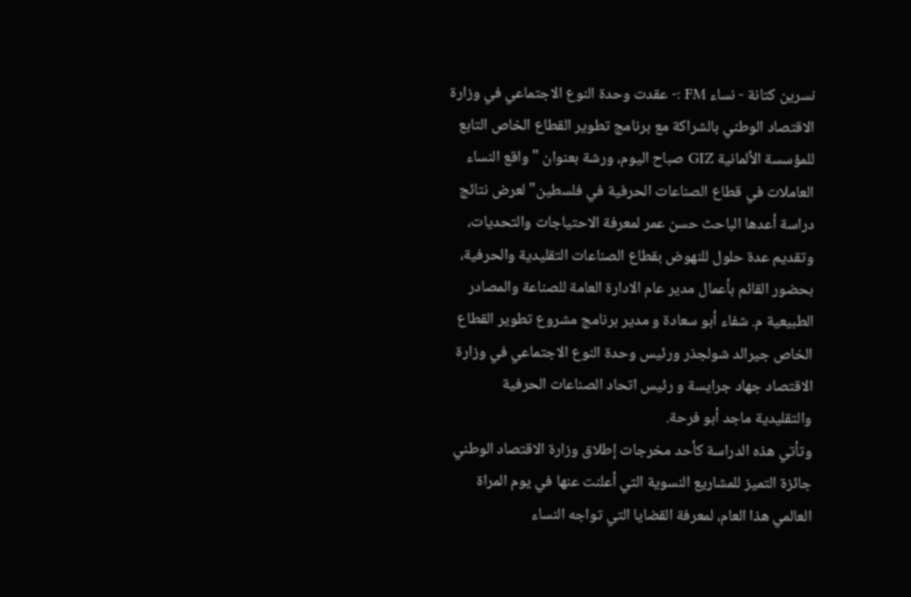نسرين كتانة - نساء FM :- عقدت وحدة النوع الاجتماعي في وزارة الاقتصاد الوطني بالشراكة مع برنامج تطوير القطاع الخاص التابع للمؤسسة الألمانية GIZ صباح اليوم، ورشة بعنوان "واقع النساء العاملات في قطاع الصناعات الحرفية في فلسطين" لعرض نتائج دراسة أعدها الباحث حسن عمر لمعرفة الاحتياجات والتحديات، وتقديم عدة حلول للنهوض بقطاع الصناعات التقليدية والحرفية، بحضور القائم بأعمال مدير عام الادارة العامة للصناعة والمصادر الطبيعية م. شفاء أبو سعادة و مدير برنامج مشروع تطوير القطاع الخاص جيرالد شولجذر ورئيس وحدة النوع الاجتماعي في وزارة الاقتصاد جهاد جرايسة و رئيس اتحاد الصناعات الحرفية والتقليدية ماجد أبو فرحة.
وتأتي هذه الدراسة كأحد مخرجات إطلاق وزارة الاقتصاد الوطني جائزة التميز للمشاريع النسوية التي أعلنت عنها في يوم المراة العالمي هذا العام، لمعرفة القضايا التي تواجه النساء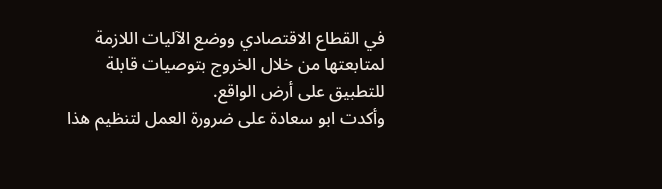في القطاع الاقتصادي ووضع الآليات اللازمة لمتابعتها من خلال الخروج بتوصيات قابلة للتطبيق على أرض الواقع.
وأكدت ابو سعادة على ضرورة العمل لتنظيم هذا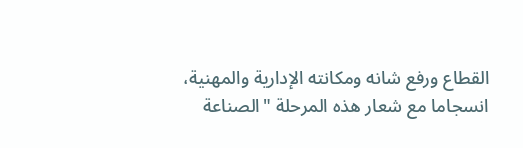القطاع ورفع شانه ومكانته الإدارية والمهنية، انسجاما مع شعار هذه المرحلة "الصناعة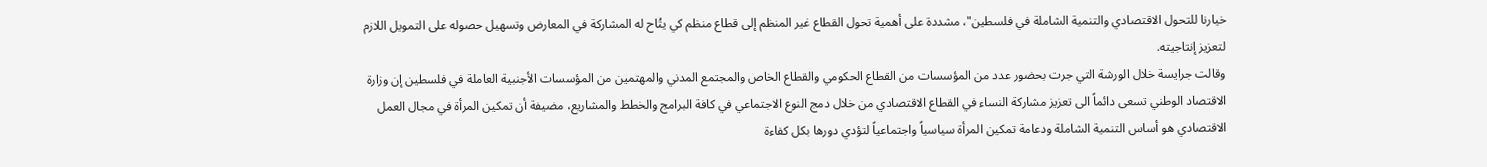خيارنا للتحول الاقتصادي والتنمية الشاملة في فلسطين"، مشددة على أهمية تحول القطاع غير المنظم إلى قطاع منظم كي يتُاح له المشاركة في المعارض وتسهيل حصوله على التمويل اللازم لتعزيز إنتاجيته.
وقالت جرايسة خلال الورشة التي جرت بحضور عدد من المؤسسات من القطاع الحكومي والقطاع الخاص والمجتمع المدني والمهتمين من المؤسسات الأجنبية العاملة في فلسطين إن وزارة الاقتصاد الوطني تسعى دائماً الى تعزيز مشاركة النساء في القطاع الاقتصادي من خلال دمج النوع الاجتماعي في كافة البرامج والخطط والمشاريع، مضيفة أن تمكين المرأة في مجال العمل الاقتصادي هو أساس التنمية الشاملة ودعامة تمكين المرأة سياسياً واجتماعياً لتؤدي دورها بكل كفاءة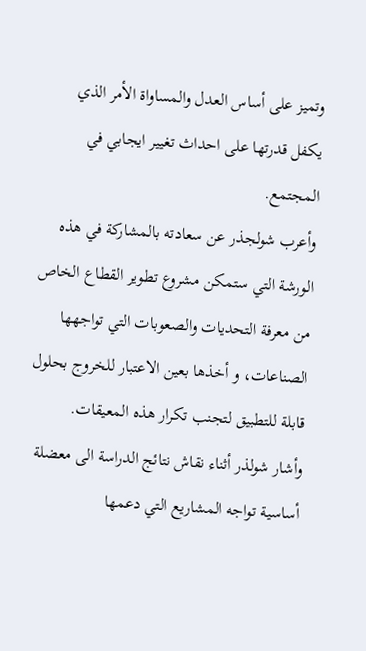وتميز على أساس العدل والمساواة الأمر الذي يكفل قدرتها على احداث تغيير ايجابي في المجتمع.
وأعرب شولجذر عن سعادته بالمشاركة في هذه الورشة التي ستمكن مشروع تطوير القطاع الخاص من معرفة التحديات والصعوبات التي تواجهها الصناعات، و أخذها بعين الاعتبار للخروج بحلول قابلة للتطبيق لتجنب تكرار هذه المعيقات.
وأشار شولذر أثناء نقاش نتائج الدراسة الى معضلة أساسية تواجه المشاريع التي دعمها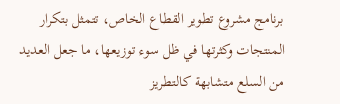برنامج مشروع تطوير القطاع الخاص، تتمثل بتكرار المنتجات وكثرتها في ظل سوء توزيعها، ما جعل العديد من السلع متشابهة كالتطريز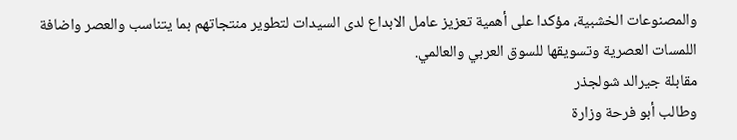والمصنوعات الخشبية، مؤكدا على أهمية تعزيز عامل الابداع لدى السيدات لتطوير منتجاتهم بما يتناسب والعصر واضافة اللمسات العصرية وتسويقها للسوق العربي والعالمي.
مقابلة جيرالد شولجذر
وطالب أبو فرحة وزارة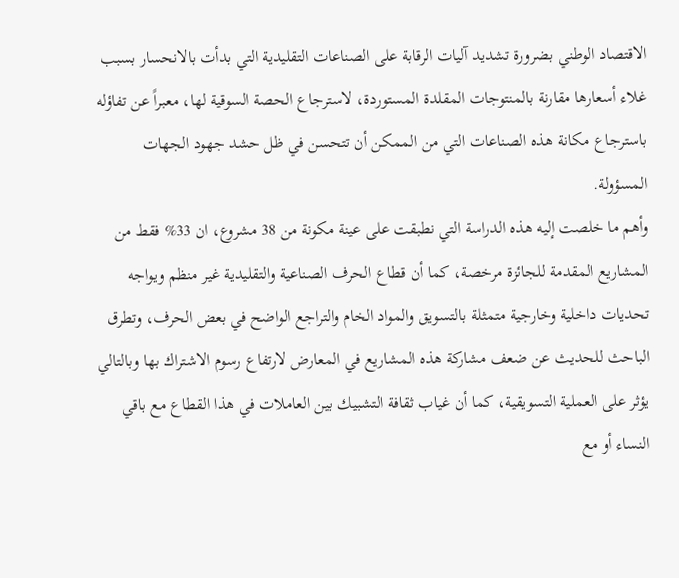الاقتصاد الوطني بضرورة تشديد آليات الرقابة على الصناعات التقليدية التي بدأت بالانحسار بسبب غلاء أسعارها مقارنة بالمنتوجات المقلدة المستوردة، لاسترجاع الحصة السوقية لها، معبراً عن تفاؤله باسترجاع مكانة هذه الصناعات التي من الممكن أن تتحسن في ظل حشد جهود الجهات المسؤولة.
وأهم ما خلصت إليه هذه الدراسة التي نطبقت على عينة مكونة من 38 مشروع، ان 33% فقط من المشاريع المقدمة للجائزة مرخصة، كما أن قطاع الحرف الصناعية والتقليدية غير منظم ويواجه تحديات داخلية وخارجية متمثلة بالتسويق والمواد الخام والتراجع الواضح في بعض الحرف، وتطرق الباحث للحديث عن ضعف مشاركة هذه المشاريع في المعارض لارتفاع رسوم الاشتراك بها وبالتالي يؤثر على العملية التسويقية، كما أن غياب ثقافة التشبيك بين العاملات في هذا القطاع مع باقي النساء أو مع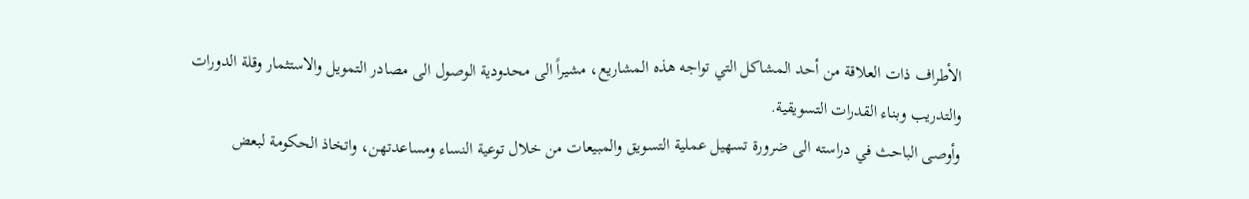الأطراف ذات العلاقة من أحد المشاكل التي تواجه هذه المشاريع، مشيراً الى محدودية الوصول الى مصادر التمويل والاستثمار وقلة الدورات والتدريب وبناء القدرات التسويقية.
وأوصى الباحث في دراسته الى ضرورة تسهيل عملية التسويق والمبيعات من خلال توعية النساء ومساعدتهن، واتخاذ الحكومة لبعض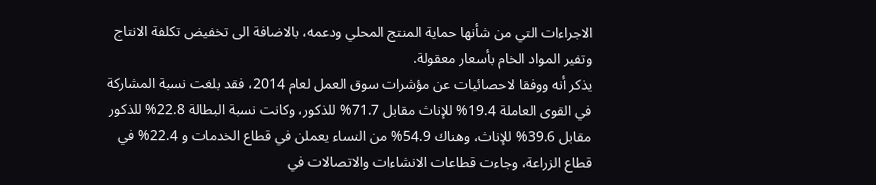الاجراءات التي من شأنها حماية المنتج المحلي ودعمه، بالاضافة الى تخفيض تكلفة الانتاج وتفير المواد الخام بأسعار معقولة.
يذكر أنه ووفقا لاحصائيات عن مؤشرات سوق العمل لعام 2014، فقد بلغت نسبة المشاركة في القوى العاملة 19.4% للإناث مقابل 71.7% للذكور، وكانت نسبة البطالة 22.8% للذكور مقابل 39.6% للإناث، وهناك 54.9% من النساء يعملن في قطاع الخدمات و 22.4% في قطاع الزراعة، وجاءت قطاعات الانشاءات والاتصالات في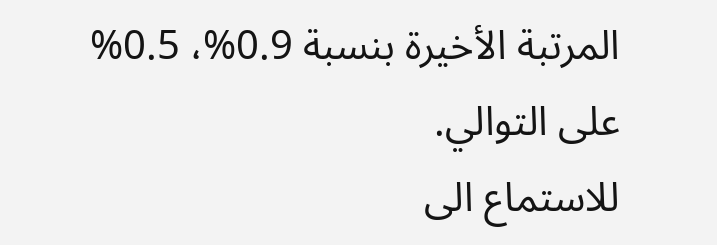المرتبة الأخيرة بنسبة 0.9%، 0.5% على التوالي.
للاستماع الى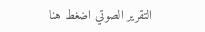التقرير الصوتي اضغط هنا